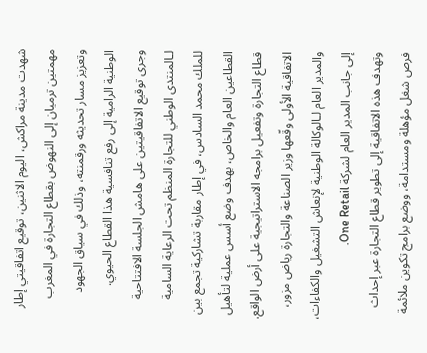شهدت مدينة مراكش، اليوم الاثنين، توقيع اتفاقيتي إطار مهمتين ترميان إلى النهوض بقطاع التجارة في المغرب وتعزيز مسار تحديثه ورقمنته، وذلك في سياق الجهود الوطنية الرامية إلى رفع تنافسية هذا القطاع الحيوي.
وجرى توقيع الاتفاقيتين على هامش الجلسة الافتتاحية لـالمنتدى الوطني للتجارة المنظم تحت الرعاية السامية للملك محمد السادس، في إطار مقاربة تشاركية تجمع بين القطاعين العام والخاص، بهدف وضع أسس عملية لتأهيل قطاع التجارة وتفعيل برامجه الاستراتيجية على أرض الواقع.
الاتفاقية الأولى وقّعها وزير الصناعة والتجارة رياض مزور، والمدير العام لـالوكالة الوطنية لإنعاش التشغيل والكفاءات، إلى جانب المدير العام لشركة One Retail.
وتهدف هذه الاتفاقية إلى تطوير قطاع التجارة عبر إحداث فرص شغل مؤهلة ومستدامة، ووضع برامج تكوين ملائمة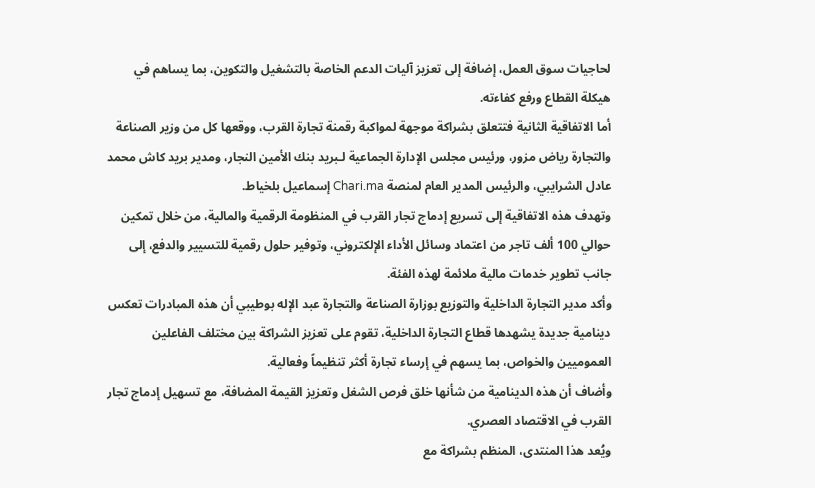لحاجيات سوق العمل، إضافة إلى تعزيز آليات الدعم الخاصة بالتشغيل والتكوين، بما يساهم في هيكلة القطاع ورفع كفاءته.
أما الاتفاقية الثانية فتتعلق بشراكة موجهة لمواكبة رقمنة تجارة القرب، ووقعها كل من وزير الصناعة والتجارة رياض مزور، ورئيس مجلس الإدارة الجماعية لـبريد بنك الأمين النجار، ومدير بريد كاش محمد عادل الشرايبي، والرئيس المدير العام لمنصة Chari.ma إسماعيل بلخياط.
وتهدف هذه الاتفاقية إلى تسريع إدماج تجار القرب في المنظومة الرقمية والمالية، من خلال تمكين حوالي 100 ألف تاجر من اعتماد وسائل الأداء الإلكتروني، وتوفير حلول رقمية للتسيير والدفع، إلى جانب تطوير خدمات مالية ملائمة لهذه الفئة.
وأكد مدير التجارة الداخلية والتوزيع بوزارة الصناعة والتجارة عبد الإله بوطيبي أن هذه المبادرات تعكس دينامية جديدة يشهدها قطاع التجارة الداخلية، تقوم على تعزيز الشراكة بين مختلف الفاعلين العموميين والخواص، بما يسهم في إرساء تجارة أكثر تنظيماً وفعالية.
وأضاف أن هذه الدينامية من شأنها خلق فرص الشغل وتعزيز القيمة المضافة، مع تسهيل إدماج تجار القرب في الاقتصاد العصري.
ويُعد هذا المنتدى، المنظم بشراكة مع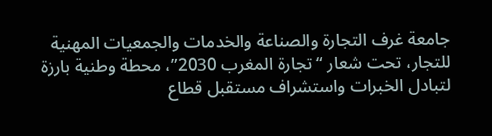جامعة غرف التجارة والصناعة والخدمات والجمعيات المهنية للتجار، تحت شعار “تجارة المغرب 2030”، محطة وطنية بارزة لتبادل الخبرات واستشراف مستقبل قطاع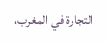التجارة في المغرب،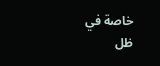خاصة في ظل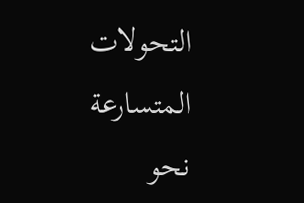التحولات المتسارعة نحو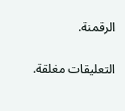الرقمنة.

التعليقات مغلقة.